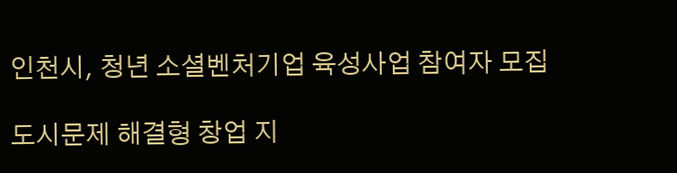인천시, 청년 소셜벤처기업 육성사업 참여자 모집

도시문제 해결형 창업 지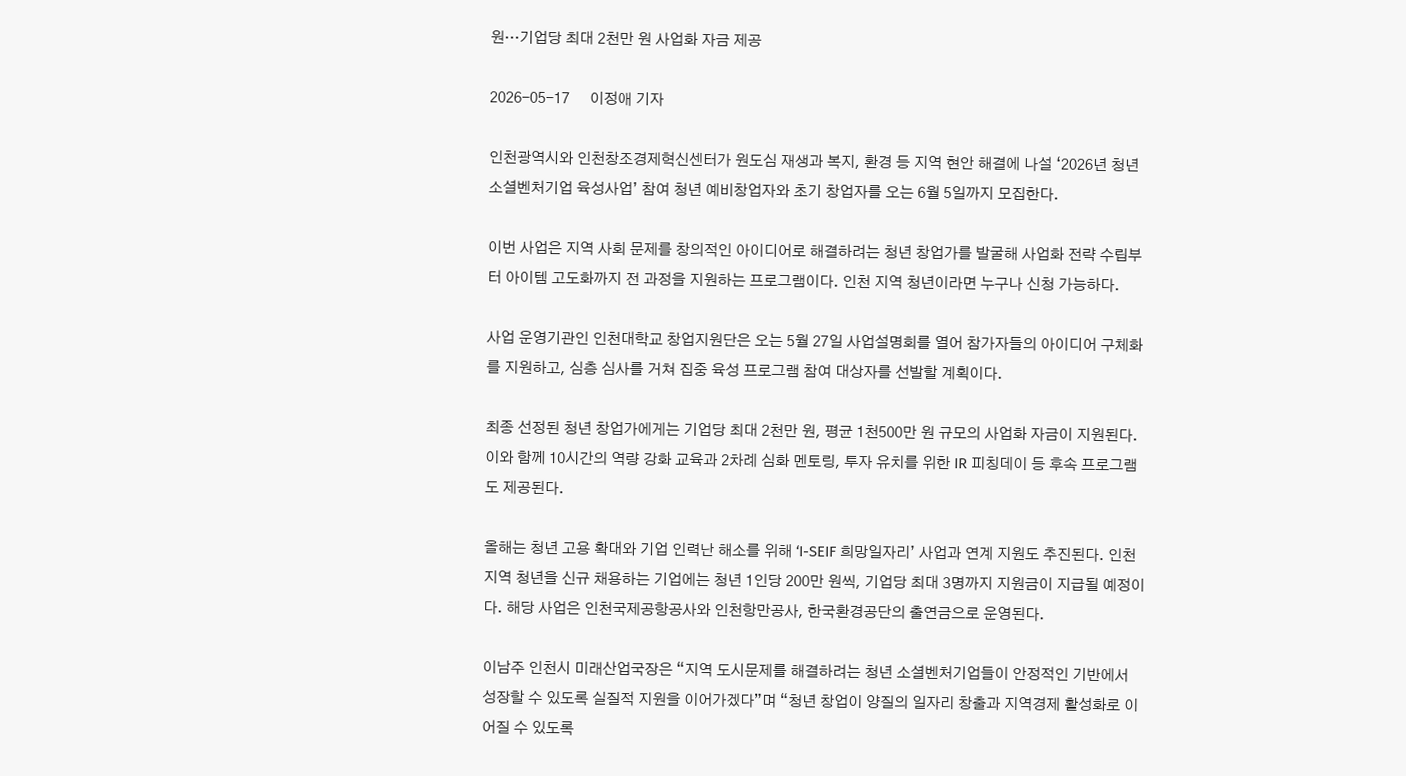원…기업당 최대 2천만 원 사업화 자금 제공

2026-05-17     이정애 기자

인천광역시와 인천창조경제혁신센터가 원도심 재생과 복지, 환경 등 지역 현안 해결에 나설 ‘2026년 청년 소셜벤처기업 육성사업’ 참여 청년 예비창업자와 초기 창업자를 오는 6월 5일까지 모집한다.

이번 사업은 지역 사회 문제를 창의적인 아이디어로 해결하려는 청년 창업가를 발굴해 사업화 전략 수립부터 아이템 고도화까지 전 과정을 지원하는 프로그램이다. 인천 지역 청년이라면 누구나 신청 가능하다.

사업 운영기관인 인천대학교 창업지원단은 오는 5월 27일 사업설명회를 열어 참가자들의 아이디어 구체화를 지원하고, 심층 심사를 거쳐 집중 육성 프로그램 참여 대상자를 선발할 계획이다.

최종 선정된 청년 창업가에게는 기업당 최대 2천만 원, 평균 1천500만 원 규모의 사업화 자금이 지원된다. 이와 함께 10시간의 역량 강화 교육과 2차례 심화 멘토링, 투자 유치를 위한 IR 피칭데이 등 후속 프로그램도 제공된다.

올해는 청년 고용 확대와 기업 인력난 해소를 위해 ‘I-SEIF 희망일자리’ 사업과 연계 지원도 추진된다. 인천 지역 청년을 신규 채용하는 기업에는 청년 1인당 200만 원씩, 기업당 최대 3명까지 지원금이 지급될 예정이다. 해당 사업은 인천국제공항공사와 인천항만공사, 한국환경공단의 출연금으로 운영된다.

이남주 인천시 미래산업국장은 “지역 도시문제를 해결하려는 청년 소셜벤처기업들이 안정적인 기반에서 성장할 수 있도록 실질적 지원을 이어가겠다”며 “청년 창업이 양질의 일자리 창출과 지역경제 활성화로 이어질 수 있도록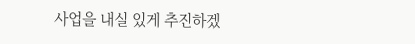사업을 내실 있게 추진하겠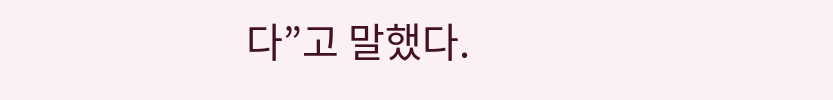다”고 말했다.